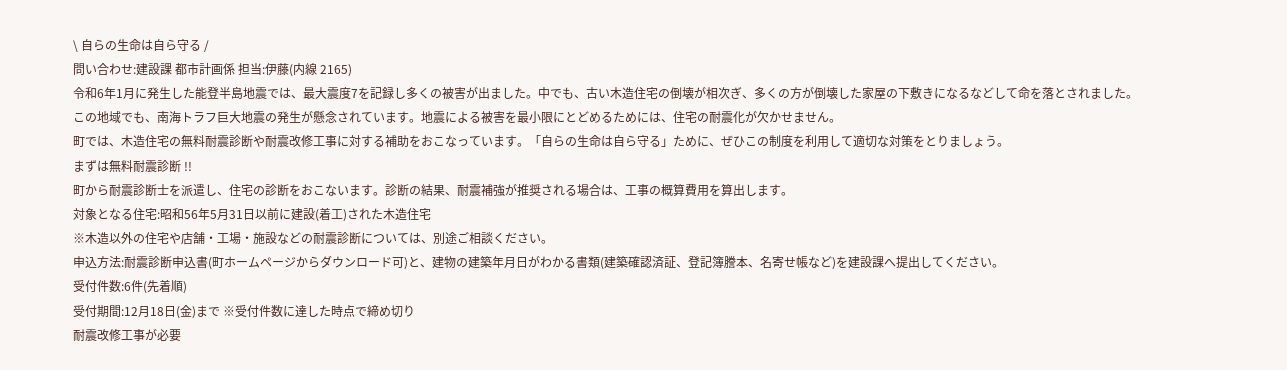\ 自らの生命は自ら守る /
問い合わせ:建設課 都市計画係 担当:伊藤(内線 2165)
令和6年1月に発生した能登半島地震では、最大震度7を記録し多くの被害が出ました。中でも、古い木造住宅の倒壊が相次ぎ、多くの方が倒壊した家屋の下敷きになるなどして命を落とされました。
この地域でも、南海トラフ巨大地震の発生が懸念されています。地震による被害を最小限にとどめるためには、住宅の耐震化が欠かせません。
町では、木造住宅の無料耐震診断や耐震改修工事に対する補助をおこなっています。「自らの生命は自ら守る」ために、ぜひこの制度を利用して適切な対策をとりましょう。
まずは無料耐震診断 !!
町から耐震診断士を派遣し、住宅の診断をおこないます。診断の結果、耐震補強が推奨される場合は、工事の概算費用を算出します。
対象となる住宅:昭和56年5月31日以前に建設(着工)された木造住宅
※木造以外の住宅や店舗・工場・施設などの耐震診断については、別途ご相談ください。
申込方法:耐震診断申込書(町ホームページからダウンロード可)と、建物の建築年月日がわかる書類(建築確認済証、登記簿謄本、名寄せ帳など)を建設課へ提出してください。
受付件数:6件(先着順)
受付期間:12月18日(金)まで ※受付件数に達した時点で締め切り
耐震改修工事が必要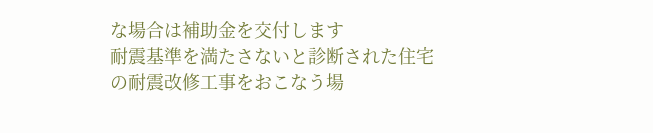な場合は補助金を交付します
耐震基準を満たさないと診断された住宅の耐震改修工事をおこなう場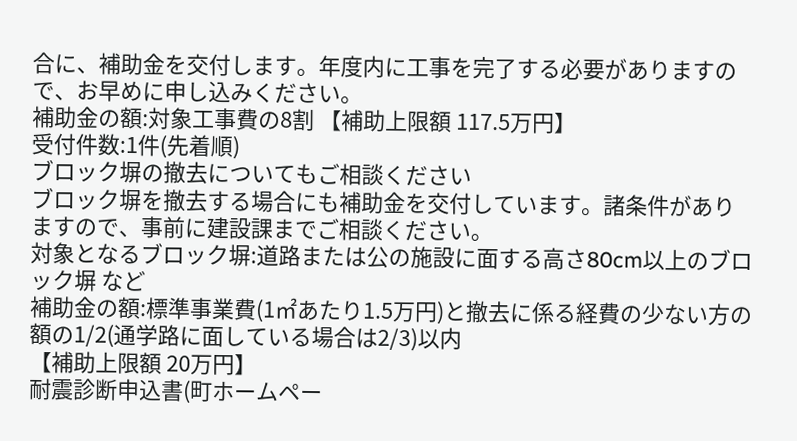合に、補助金を交付します。年度内に工事を完了する必要がありますので、お早めに申し込みください。
補助金の額:対象工事費の8割 【補助上限額 117.5万円】
受付件数:1件(先着順)
ブロック塀の撤去についてもご相談ください
ブロック塀を撤去する場合にも補助金を交付しています。諸条件がありますので、事前に建設課までご相談ください。
対象となるブロック塀:道路または公の施設に面する高さ80cm以上のブロック塀 など
補助金の額:標準事業費(1㎡あたり1.5万円)と撤去に係る経費の少ない方の額の1/2(通学路に面している場合は2/3)以内
【補助上限額 20万円】
耐震診断申込書(町ホームペー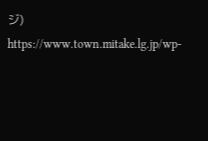ジ)
https://www.town.mitake.lg.jp/wp-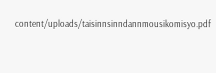content/uploads/taisinnsinndannmousikomisyo.pdf